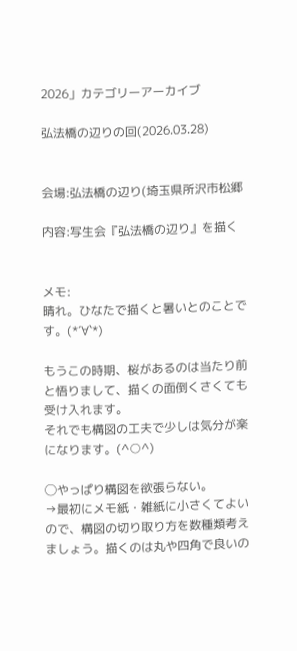2026」カテゴリーアーカイブ

弘法橋の辺りの回(2026.03.28)


会場:弘法橋の辺り(埼玉県所沢市松郷

内容:写生会『弘法橋の辺り』を描く


メモ:
晴れ。ひなたで描くと暑いとのことです。(*´∀`*)

もうこの時期、桜があるのは当たり前と悟りまして、描くの面倒くさくても受け入れます。
それでも構図の工夫で少しは気分が楽になります。(^○^)

◯やっぱり構図を欲張らない。
→最初にメモ紙・雑紙に小さくてよいので、構図の切り取り方を数種類考えましょう。描くのは丸や四角で良いの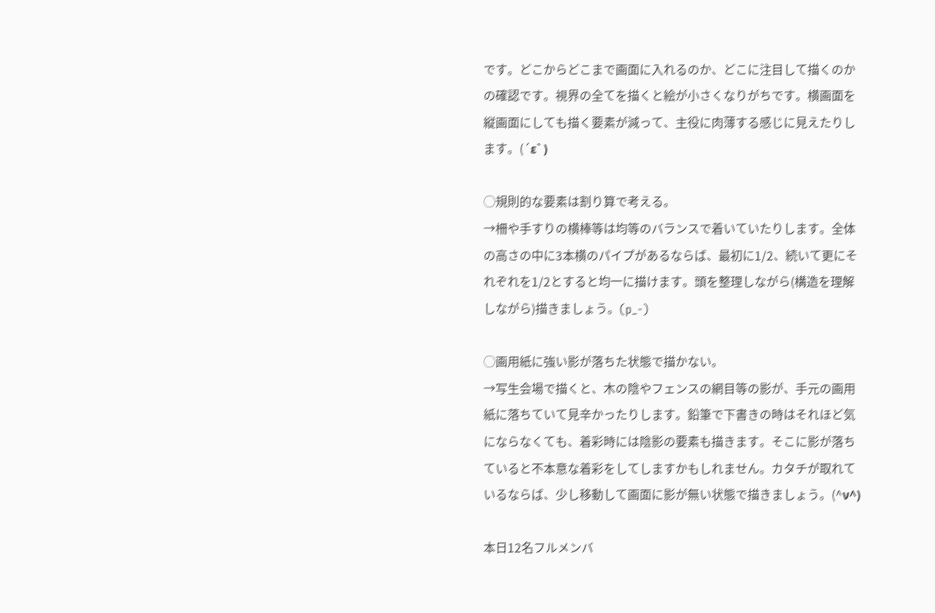です。どこからどこまで画面に入れるのか、どこに注目して描くのかの確認です。視界の全てを描くと絵が小さくなりがちです。横画面を縦画面にしても描く要素が減って、主役に肉薄する感じに見えたりします。(´ε` )

◯規則的な要素は割り算で考える。
→柵や手すりの横棒等は均等のバランスで着いていたりします。全体の高さの中に3本横のパイプがあるならば、最初に1/2、続いて更にそれぞれを1/2とすると均一に描けます。頭を整理しながら(構造を理解しながら)描きましょう。(p_-)

◯画用紙に強い影が落ちた状態で描かない。
→写生会場で描くと、木の陰やフェンスの網目等の影が、手元の画用紙に落ちていて見辛かったりします。鉛筆で下書きの時はそれほど気にならなくても、着彩時には陰影の要素も描きます。そこに影が落ちていると不本意な着彩をしてしますかもしれません。カタチが取れているならば、少し移動して画面に影が無い状態で描きましょう。(^ν^)

本日12名フルメンバ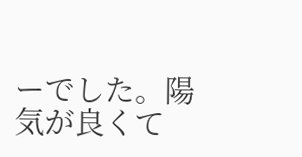ーでした。陽気が良くて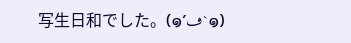写生日和でした。(๑´ڡ`๑)